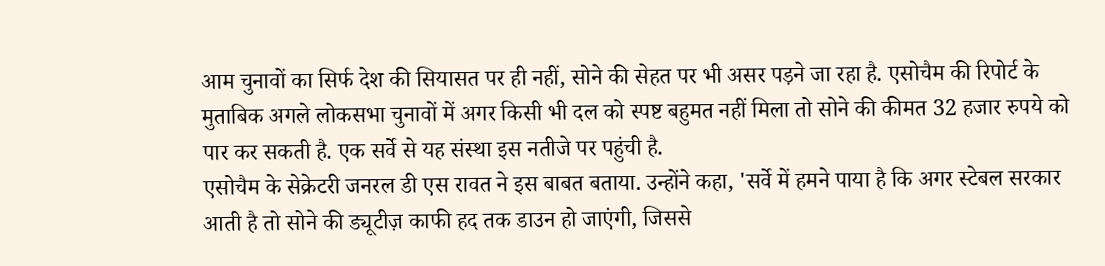आम चुनावों का सिर्फ देश की सियासत पर ही नहीं, सोने की सेहत पर भी असर पड़ने जा रहा है. एसोचैम की रिपोर्ट के मुताबिक अगले लोकसभा चुनावों में अगर किसी भी दल को स्पष्ट बहुमत नहीं मिला तो सोने की कीमत 32 हजार रुपये को पार कर सकती है. एक सर्वे से यह संस्था इस नतीजे पर पहुंची है.
एसोचैम के सेक्रेटरी जनरल डी एस रावत ने इस बाबत बताया. उन्होंने कहा, 'सर्वे में हमने पाया है कि अगर स्टेबल सरकार आती है तो सोने की ड्यूटीज़ काफी हद तक डाउन हो जाएंगी, जिससे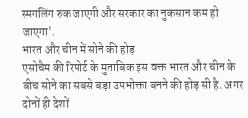स्मगलिंग रुक जाएगी और सरकार का नुकसान कम हो जाएगा'.
भारत और चीन में सोने की होड़
एसोचैम की रिपोर्ट के मुताबिक इस वक्त भारत और चीन के बीच सोने का सबसे बड़ा उपभोक्ता बनने की होड़ सी है. अगर दोनों ही देशों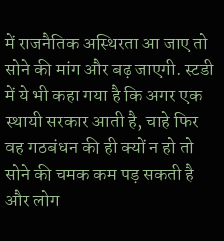में राजनैतिक अस्थिरता आ जाए तो सोने की मांग और बढ़ जाएगी. स्टडी में ये भी कहा गया है कि अगर एक स्थायी सरकार आती है, चाहे फिर वह गठबंधन की ही क्यों न हो तो सोने की चमक कम पड़ सकती है और लोग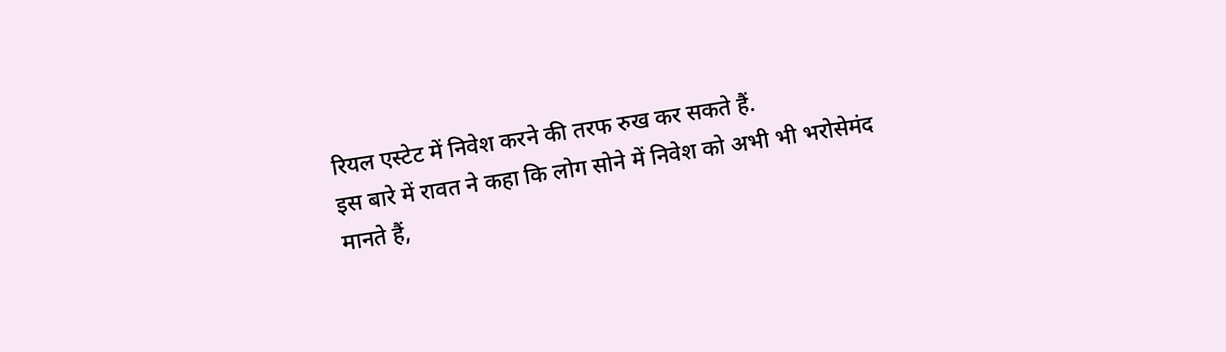रियल एस्टेट में निवेश करने की तरफ रुख कर सकते हैं.
इस बारे में रावत ने कहा कि लोग सोने में निवेश को अभी भी भरोसेमंद मानते हैं,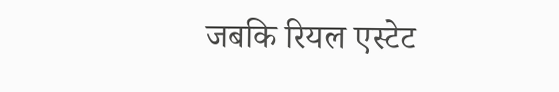जबकि रियल एस्टेट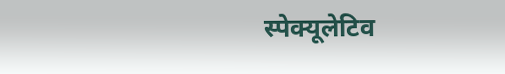स्पेक्यूलेटिव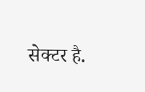सेक्टर है.